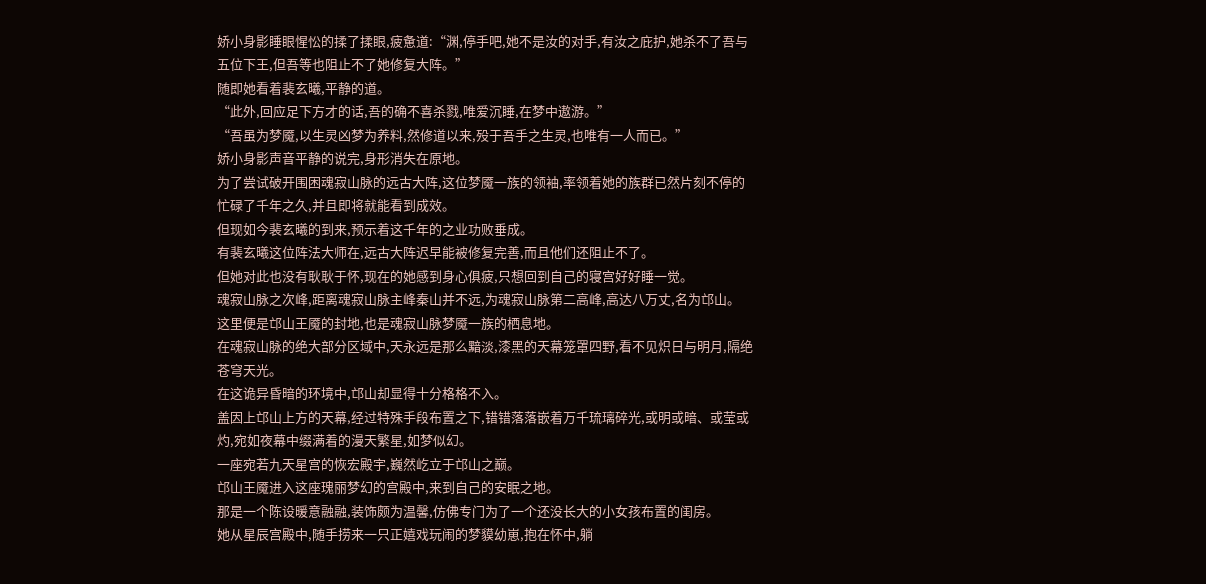娇小身影睡眼惺忪的揉了揉眼,疲惫道:“渊,停手吧,她不是汝的对手,有汝之庇护,她杀不了吾与五位下王,但吾等也阻止不了她修复大阵。”
随即她看着裴玄曦,平静的道。
“此外,回应足下方才的话,吾的确不喜杀戮,唯爱沉睡,在梦中遨游。”
“吾虽为梦魇,以生灵凶梦为养料,然修道以来,殁于吾手之生灵,也唯有一人而已。”
娇小身影声音平静的说完,身形消失在原地。
为了尝试破开围困魂寂山脉的远古大阵,这位梦魇一族的领袖,率领着她的族群已然片刻不停的忙碌了千年之久,并且即将就能看到成效。
但现如今裴玄曦的到来,预示着这千年的之业功败垂成。
有裴玄曦这位阵法大师在,远古大阵迟早能被修复完善,而且他们还阻止不了。
但她对此也没有耿耿于怀,现在的她感到身心俱疲,只想回到自己的寝宫好好睡一觉。
魂寂山脉之次峰,距离魂寂山脉主峰秦山并不远,为魂寂山脉第二高峰,高达八万丈,名为邙山。
这里便是邙山王魇的封地,也是魂寂山脉梦魇一族的栖息地。
在魂寂山脉的绝大部分区域中,天永远是那么黯淡,漆黑的天幕笼罩四野,看不见炽日与明月,隔绝苍穹天光。
在这诡异昏暗的环境中,邙山却显得十分格格不入。
盖因上邙山上方的天幕,经过特殊手段布置之下,错错落落嵌着万千琉璃碎光,或明或暗、或莹或灼,宛如夜幕中缀满着的漫天繁星,如梦似幻。
一座宛若九天星宫的恢宏殿宇,巍然屹立于邙山之巅。
邙山王魇进入这座瑰丽梦幻的宫殿中,来到自己的安眠之地。
那是一个陈设暖意融融,装饰颇为温馨,仿佛专门为了一个还没长大的小女孩布置的闺房。
她从星辰宫殿中,随手捞来一只正嬉戏玩闹的梦貘幼崽,抱在怀中,躺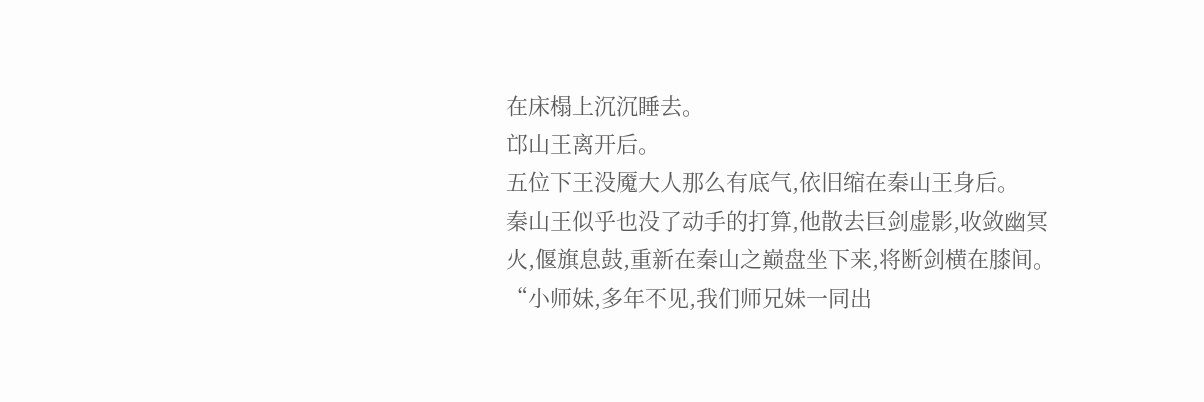在床榻上沉沉睡去。
邙山王离开后。
五位下王没魇大人那么有底气,依旧缩在秦山王身后。
秦山王似乎也没了动手的打算,他散去巨剑虚影,收敛幽冥火,偃旗息鼓,重新在秦山之巅盘坐下来,将断剑横在膝间。
“小师妹,多年不见,我们师兄妹一同出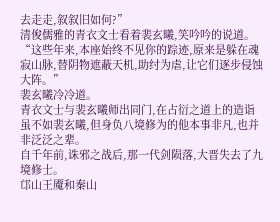去走走,叙叙旧如何?”
清俊儒雅的青衣文士看着裴玄曦,笑吟吟的说道。
“这些年来,本座始终不见你的踪迹,原来是躲在魂寂山脉,替阴物遮蔽天机,助纣为虐,让它们逐步侵蚀大阵。”
裴玄曦冷冷道。
青衣文士与裴玄曦师出同门,在占衍之道上的造诣虽不如裴玄曦,但身负八境修为的他本事非凡,也并非泛泛之辈。
自千年前,诛邪之战后,那一代剑陨落,大晋失去了九境修士。
邙山王魇和秦山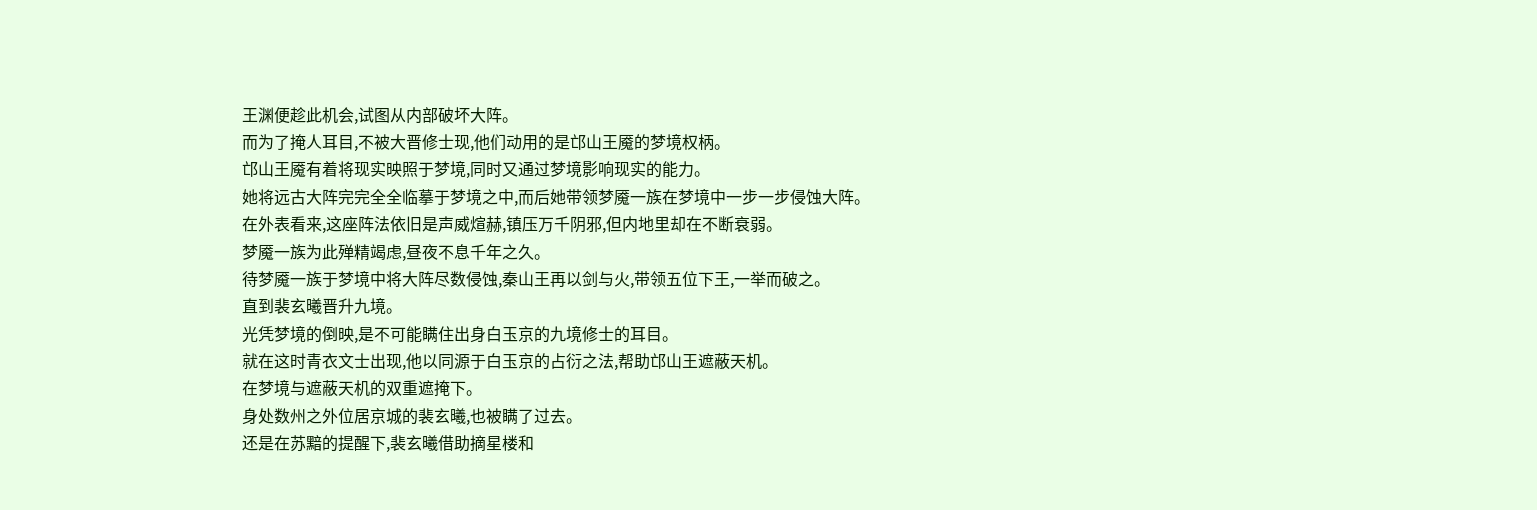王渊便趁此机会,试图从内部破坏大阵。
而为了掩人耳目,不被大晋修士现,他们动用的是邙山王魇的梦境权柄。
邙山王魇有着将现实映照于梦境,同时又通过梦境影响现实的能力。
她将远古大阵完完全全临摹于梦境之中,而后她带领梦魇一族在梦境中一步一步侵蚀大阵。
在外表看来,这座阵法依旧是声威煊赫,镇压万千阴邪,但内地里却在不断衰弱。
梦魇一族为此殚精竭虑,昼夜不息千年之久。
待梦魇一族于梦境中将大阵尽数侵蚀,秦山王再以剑与火,带领五位下王,一举而破之。
直到裴玄曦晋升九境。
光凭梦境的倒映,是不可能瞒住出身白玉京的九境修士的耳目。
就在这时青衣文士出现,他以同源于白玉京的占衍之法,帮助邙山王遮蔽天机。
在梦境与遮蔽天机的双重遮掩下。
身处数州之外位居京城的裴玄曦,也被瞒了过去。
还是在苏黯的提醒下,裴玄曦借助摘星楼和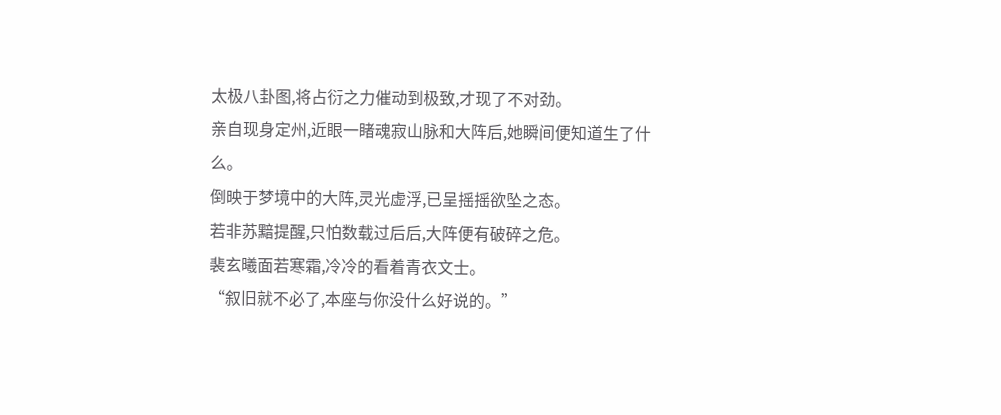太极八卦图,将占衍之力催动到极致,才现了不对劲。
亲自现身定州,近眼一睹魂寂山脉和大阵后,她瞬间便知道生了什么。
倒映于梦境中的大阵,灵光虚浮,已呈摇摇欲坠之态。
若非苏黯提醒,只怕数载过后后,大阵便有破碎之危。
裴玄曦面若寒霜,冷冷的看着青衣文士。
“叙旧就不必了,本座与你没什么好说的。”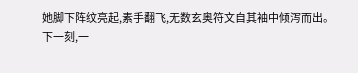她脚下阵纹亮起,素手翻飞,无数玄奥符文自其袖中倾泻而出。
下一刻,一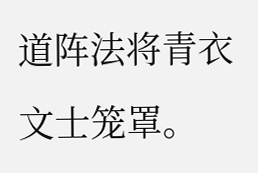道阵法将青衣文士笼罩。